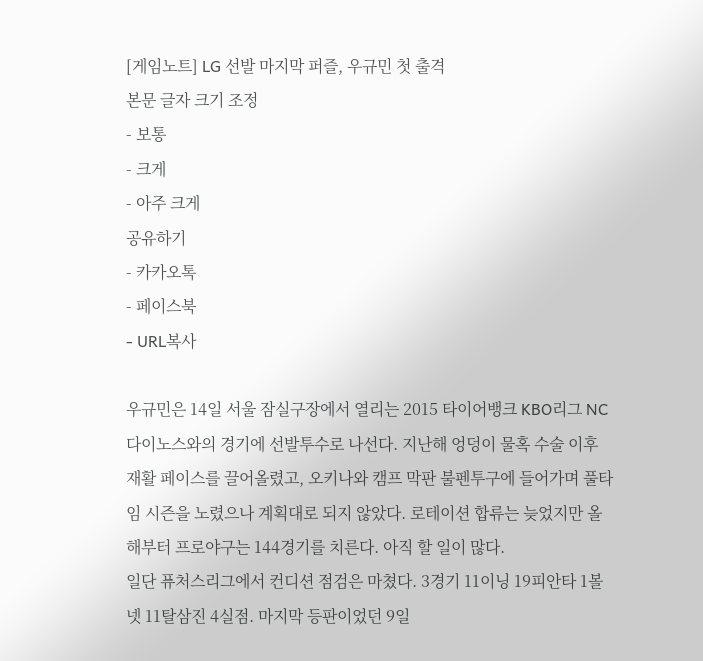[게임노트] LG 선발 마지막 퍼즐, 우규민 첫 출격
본문 글자 크기 조정
- 보통
- 크게
- 아주 크게
공유하기
- 카카오톡
- 페이스북
- URL복사

우규민은 14일 서울 잠실구장에서 열리는 2015 타이어뱅크 KBO리그 NC 다이노스와의 경기에 선발투수로 나선다. 지난해 엉덩이 물혹 수술 이후 재활 페이스를 끌어올렸고, 오키나와 캠프 막판 불펜투구에 들어가며 풀타임 시즌을 노렸으나 계획대로 되지 않았다. 로테이션 합류는 늦었지만 올해부터 프로야구는 144경기를 치른다. 아직 할 일이 많다.
일단 퓨처스리그에서 컨디션 점검은 마쳤다. 3경기 11이닝 19피안타 1볼넷 11탈삼진 4실점. 마지막 등판이었던 9일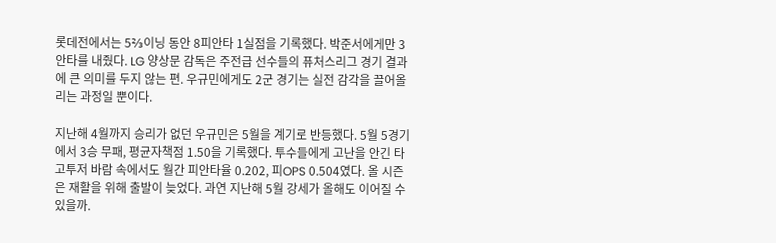롯데전에서는 5⅔이닝 동안 8피안타 1실점을 기록했다. 박준서에게만 3안타를 내줬다. LG 양상문 감독은 주전급 선수들의 퓨처스리그 경기 결과에 큰 의미를 두지 않는 편. 우규민에게도 2군 경기는 실전 감각을 끌어올리는 과정일 뿐이다.

지난해 4월까지 승리가 없던 우규민은 5월을 계기로 반등했다. 5월 5경기에서 3승 무패, 평균자책점 1.50을 기록했다. 투수들에게 고난을 안긴 타고투저 바람 속에서도 월간 피안타율 0.202, 피OPS 0.504였다. 올 시즌은 재활을 위해 출발이 늦었다. 과연 지난해 5월 강세가 올해도 이어질 수 있을까.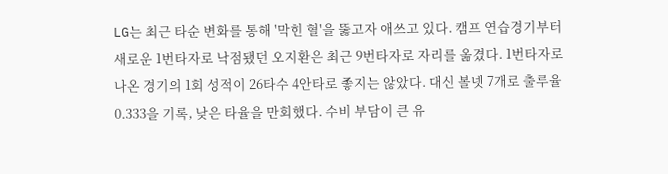LG는 최근 타순 변화를 통해 '막힌 혈'을 뚫고자 애쓰고 있다. 캠프 연습경기부터 새로운 1번타자로 낙점됐던 오지환은 최근 9번타자로 자리를 옮겼다. 1번타자로 나온 경기의 1회 성적이 26타수 4안타로 좋지는 않았다. 대신 볼넷 7개로 출루율 0.333을 기록, 낮은 타율을 만회했다. 수비 부담이 큰 유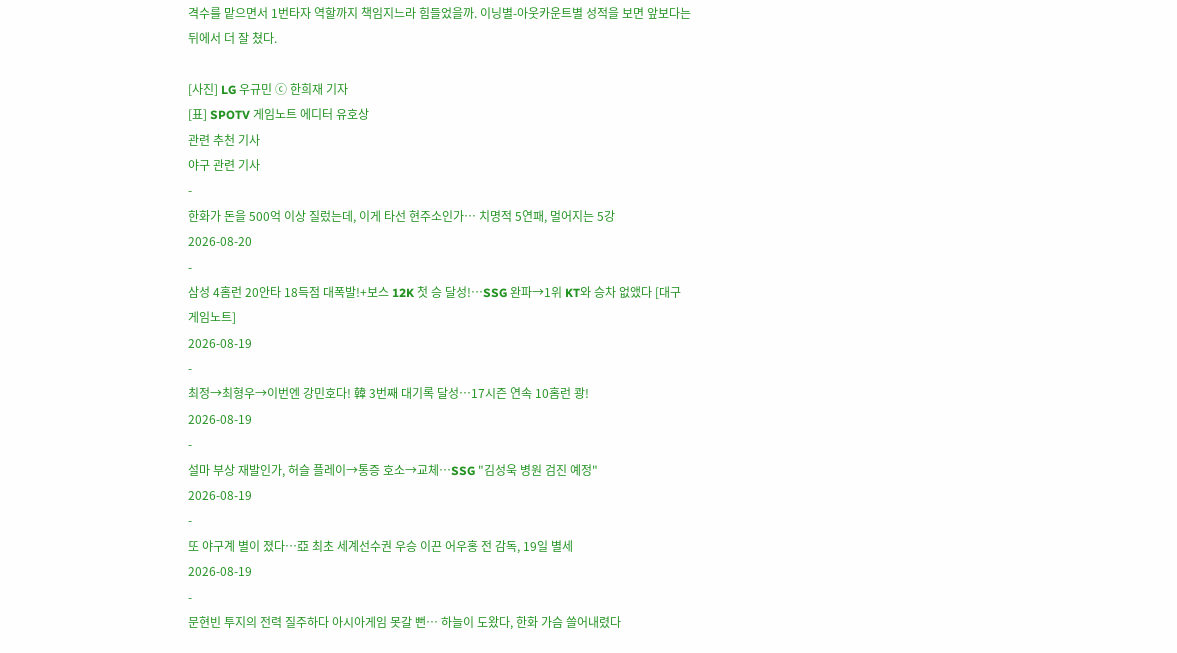격수를 맡으면서 1번타자 역할까지 책임지느라 힘들었을까. 이닝별-아웃카운트별 성적을 보면 앞보다는 뒤에서 더 잘 쳤다.

[사진] LG 우규민 ⓒ 한희재 기자
[표] SPOTV 게임노트 에디터 유호상
관련 추천 기사
야구 관련 기사
-
한화가 돈을 500억 이상 질렀는데, 이게 타선 현주소인가… 치명적 5연패, 멀어지는 5강
2026-08-20
-
삼성 4홈런 20안타 18득점 대폭발!+보스 12K 첫 승 달성!…SSG 완파→1위 KT와 승차 없앴다 [대구 게임노트]
2026-08-19
-
최정→최형우→이번엔 강민호다! 韓 3번째 대기록 달성…17시즌 연속 10홈런 쾅!
2026-08-19
-
설마 부상 재발인가, 허슬 플레이→통증 호소→교체…SSG "김성욱 병원 검진 예정"
2026-08-19
-
또 야구계 별이 졌다…亞 최초 세계선수권 우승 이끈 어우홍 전 감독, 19일 별세
2026-08-19
-
문현빈 투지의 전력 질주하다 아시아게임 못갈 뻔… 하늘이 도왔다, 한화 가슴 쓸어내렸다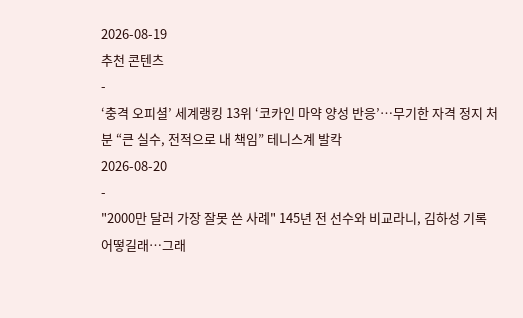2026-08-19
추천 콘텐츠
-
‘충격 오피셜’ 세계랭킹 13위 ‘코카인 마약 양성 반응’…무기한 자격 정지 처분 “큰 실수, 전적으로 내 책임” 테니스계 발칵
2026-08-20
-
"2000만 달러 가장 잘못 쓴 사례" 145년 전 선수와 비교라니, 김하성 기록 어떻길래…그래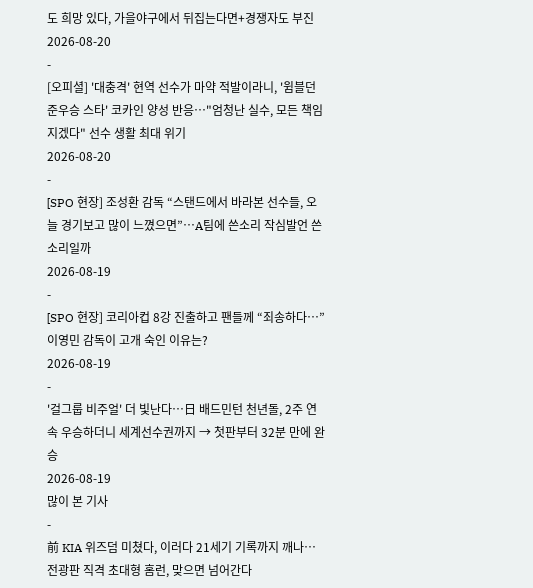도 희망 있다, 가을야구에서 뒤집는다면+경쟁자도 부진
2026-08-20
-
[오피셜] '대충격' 현역 선수가 마약 적발이라니, '윔블던 준우승 스타' 코카인 양성 반응…"엄청난 실수, 모든 책임 지겠다" 선수 생활 최대 위기
2026-08-20
-
[SPO 현장] 조성환 감독 “스탠드에서 바라본 선수들, 오늘 경기보고 많이 느꼈으면”…A팀에 쓴소리 작심발언 쓴소리일까
2026-08-19
-
[SPO 현장] 코리아컵 8강 진출하고 팬들께 “죄송하다…” 이영민 감독이 고개 숙인 이유는?
2026-08-19
-
'걸그룹 비주얼' 더 빛난다…日 배드민턴 천년돌, 2주 연속 우승하더니 세계선수권까지 → 첫판부터 32분 만에 완승
2026-08-19
많이 본 기사
-
前 KIA 위즈덤 미쳤다, 이러다 21세기 기록까지 깨나… 전광판 직격 초대형 홈런, 맞으면 넘어간다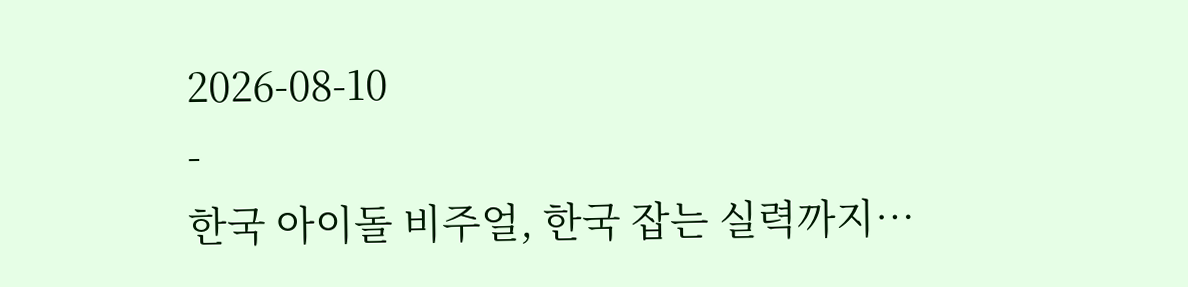2026-08-10
-
한국 아이돌 비주얼, 한국 잡는 실력까지…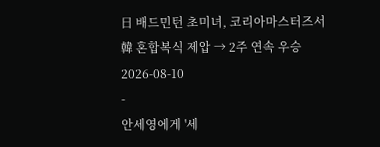日 배드민턴 초미녀, 코리아마스터즈서 韓 혼합복식 제압 → 2주 연속 우승
2026-08-10
-
안세영에게 '세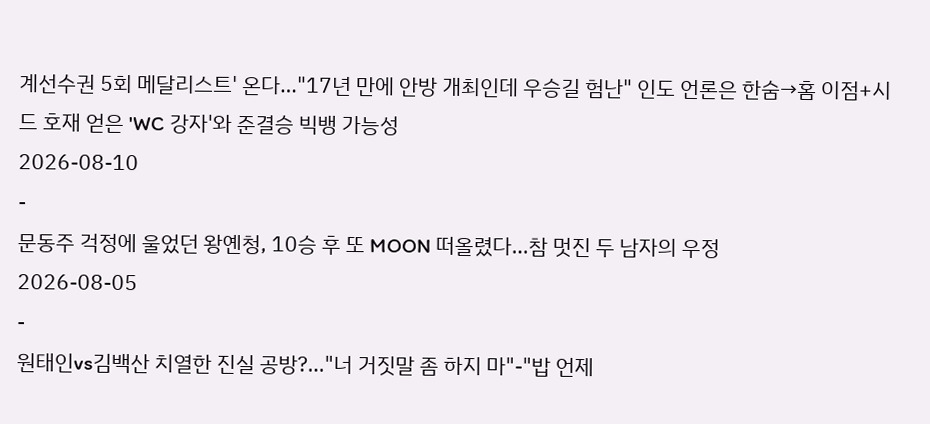계선수권 5회 메달리스트' 온다…"17년 만에 안방 개최인데 우승길 험난" 인도 언론은 한숨→홈 이점+시드 호재 얻은 'WC 강자'와 준결승 빅뱅 가능성
2026-08-10
-
문동주 걱정에 울었던 왕옌청, 10승 후 또 MOON 떠올렸다…참 멋진 두 남자의 우정
2026-08-05
-
원태인vs김백산 치열한 진실 공방?…"너 거짓말 좀 하지 마"-"밥 언제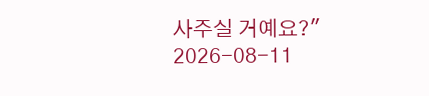사주실 거예요?"
2026-08-11